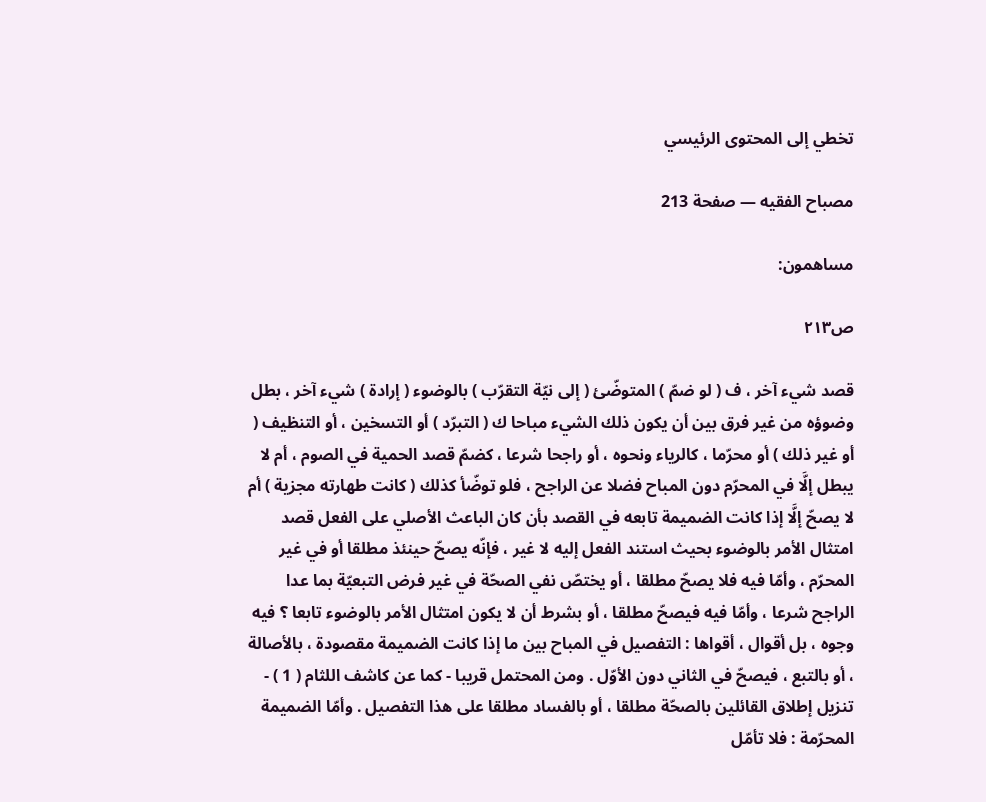تخطي إلى المحتوى الرئيسي

مصباح الفقيه — صفحة 213

مساهمون:

ص٢١٣

قصد شيء آخر ، ف ( لو ضمّ ) المتوضّئ ( إلى نيّة التقرّب ) بالوضوء ( إرادة ) شيء آخر ، بطل وضوؤه من غير فرق بين أن يكون ذلك الشيء مباحا ك ( التبرّد ) أو التسخين ، أو التنظيف ( أو غير ذلك ) أو محرّما ، كالرياء ونحوه ، أو راجحا شرعا ، كضمّ قصد الحمية في الصوم ، أم لا يبطل إلَّا في المحرّم دون المباح فضلا عن الراجح ، فلو توضّأ كذلك ( كانت طهارته مجزية ) أم لا يصحّ إلَّا إذا كانت الضميمة تابعه في القصد بأن كان الباعث الأصلي على الفعل قصد امتثال الأمر بالوضوء بحيث استند الفعل إليه لا غير ، فإنّه يصحّ حينئذ مطلقا أو في غير المحرّم ، وأمّا فيه فلا يصحّ مطلقا ، أو يختصّ نفي الصحّة في غير فرض التبعيّة بما عدا الراجح شرعا ، وأمّا فيه فيصحّ مطلقا ، أو بشرط أن لا يكون امتثال الأمر بالوضوء تابعا ؟ فيه وجوه ، بل أقوال ، أقواها : التفصيل في المباح بين ما إذا كانت الضميمة مقصودة ، بالأصالة ، أو بالتبع ، فيصحّ في الثاني دون الأوّل . ومن المحتمل قريبا - كما عن كاشف اللثام ( 1 ) - تنزيل إطلاق القائلين بالصحّة مطلقا ، أو بالفساد مطلقا على هذا التفصيل . وأمّا الضميمة المحرّمة : فلا تأمّل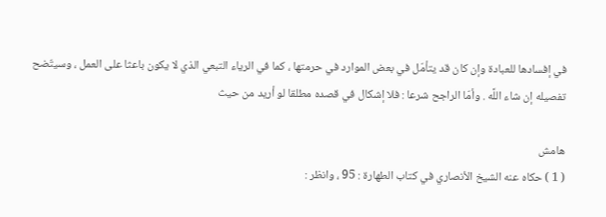في إفسادها للعبادة وإن كان قد يتأمّل في بعض الموارد في حرمتها ، كما في الرياء التبعي الذي لا يكون باعثا على العمل ، وسيتّضح تفصيله إن شاء اللَّه . وأمّا الراجح شرعا : فلا إشكال في قصده مطلقا لو أريد من حيث

هامش
( 1 ) حكاه عنه الشيخ الأنصاري في كتاب الطهارة : 95 ، وانظر :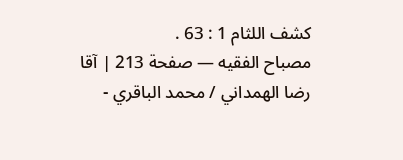كشف اللثام 1 : 63 .
مصباح الفقيه — صفحة 213 | آقا رضا الهمداني / محمد الباقري -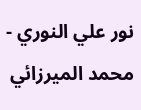نور علي النوري - محمد الميرزائي